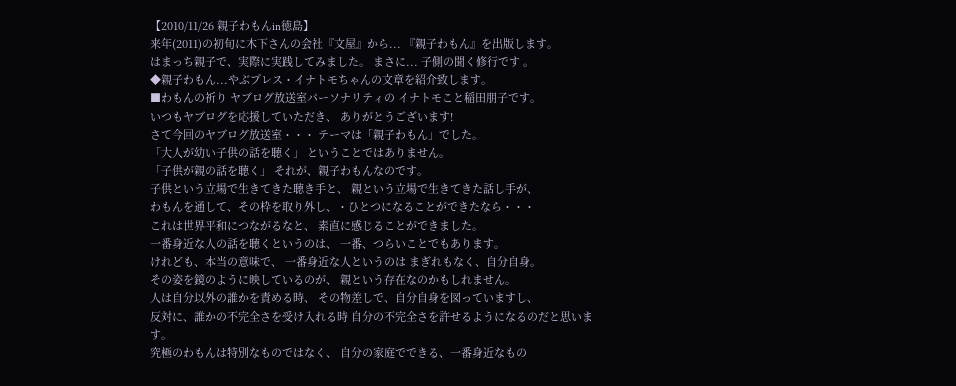【2010/11/26 親子わもんin徳島】
来年(2011)の初旬に木下さんの会社『文屋』から... 『親子わもん』を出版します。
はまっち親子で、実際に実践してみました。 まさに... 子側の聞く修行です 。
◆親子わもん...やぶプレス・イナトモちゃんの文章を紹介致します。
■わもんの祈り ヤブログ放送室パーソナリティの イナトモこと稲田朋子です。
いつもヤブログを応援していただき、 ありがとうございます!
さて今回のヤブログ放送室・・・ テーマは「親子わもん」でした。
「大人が幼い子供の話を聴く」 ということではありません。
「子供が親の話を聴く」 それが、親子わもんなのです。
子供という立場で生きてきた聴き手と、 親という立場で生きてきた話し手が、
わもんを通して、その枠を取り外し、・ひとつになることができたなら・・・
これは世界平和につながるなと、 素直に感じることができました。
一番身近な人の話を聴くというのは、 一番、つらいことでもあります。
けれども、本当の意味で、 一番身近な人というのは まぎれもなく、自分自身。
その姿を鏡のように映しているのが、 親という存在なのかもしれません。
人は自分以外の誰かを責める時、 その物差しで、自分自身を図っていますし、
反対に、誰かの不完全さを受け入れる時 自分の不完全さを許せるようになるのだと思います。
究極のわもんは特別なものではなく、 自分の家庭でできる、一番身近なもの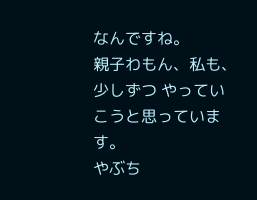なんですね。
親子わもん、私も、少しずつ やっていこうと思っています。
やぶち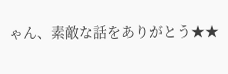ゃん、素敵な話をありがとう★★